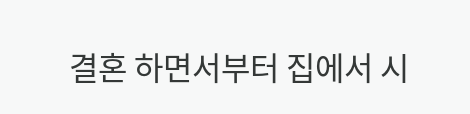결혼 하면서부터 집에서 시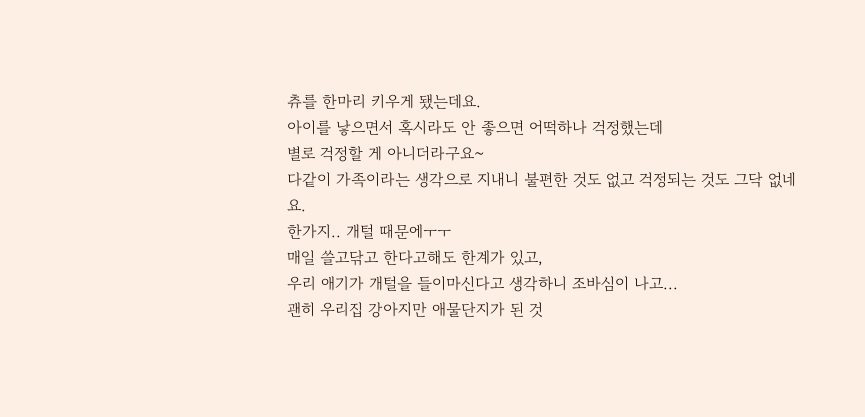츄를 한마리 키우게 됐는데요.
아이를 낳으면서 혹시라도 안 좋으면 어떡하나 걱정했는데
별로 걱정할 게 아니더라구요~
다같이 가족이라는 생각으로 지내니 불편한 것도 없고 걱정되는 것도 그닥 없네요.
한가지.. 개털 때문에ㅜㅜ
매일 쓸고닦고 한다고해도 한계가 있고,
우리 애기가 개털을 들이마신다고 생각하니 조바심이 나고...
괜히 우리집 강아지만 애물단지가 된 것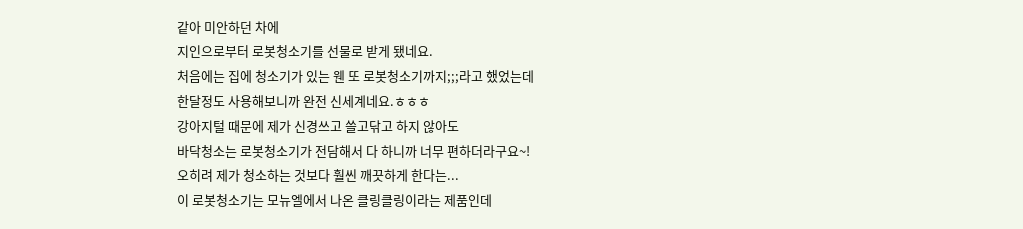같아 미안하던 차에
지인으로부터 로봇청소기를 선물로 받게 됐네요.
처음에는 집에 청소기가 있는 웬 또 로봇청소기까지;;;라고 했었는데
한달정도 사용해보니까 완전 신세계네요.ㅎㅎㅎ
강아지털 때문에 제가 신경쓰고 쓸고닦고 하지 않아도
바닥청소는 로봇청소기가 전담해서 다 하니까 너무 편하더라구요~!
오히려 제가 청소하는 것보다 훨씬 깨끗하게 한다는...
이 로봇청소기는 모뉴엘에서 나온 클링클링이라는 제품인데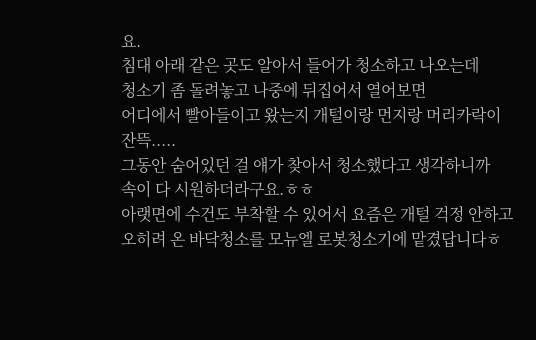요.
침대 아래 같은 곳도 알아서 들어가 청소하고 나오는데
청소기 좀 돌려놓고 나중에 뒤집어서 열어보면
어디에서 빨아들이고 왔는지 개털이랑 먼지랑 머리카락이 잔뜩.....
그동안 숨어있던 걸 얘가 찾아서 청소했다고 생각하니까
속이 다 시원하더라구요.ㅎㅎ
아랫면에 수건도 부착할 수 있어서 요즘은 개털 걱정 안하고
오히려 온 바닥청소를 모뉴엘 로봇청소기에 맡겼답니다ㅎ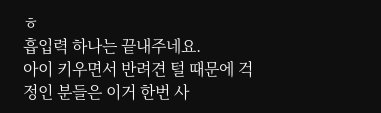ㅎ
흡입력 하나는 끝내주네요.
아이 키우면서 반려견 털 때문에 걱정인 분들은 이거 한번 사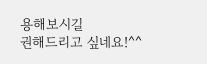용해보시길
권해드리고 싶네요!^^